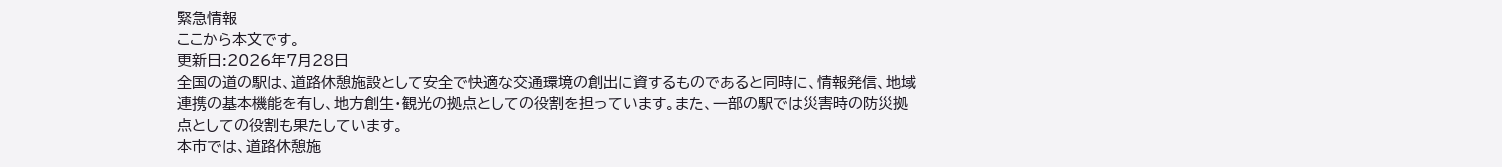緊急情報
ここから本文です。
更新日:2026年7月28日
全国の道の駅は、道路休憩施設として安全で快適な交通環境の創出に資するものであると同時に、情報発信、地域連携の基本機能を有し、地方創生・観光の拠点としての役割を担っています。また、一部の駅では災害時の防災拠点としての役割も果たしています。
本市では、道路休憩施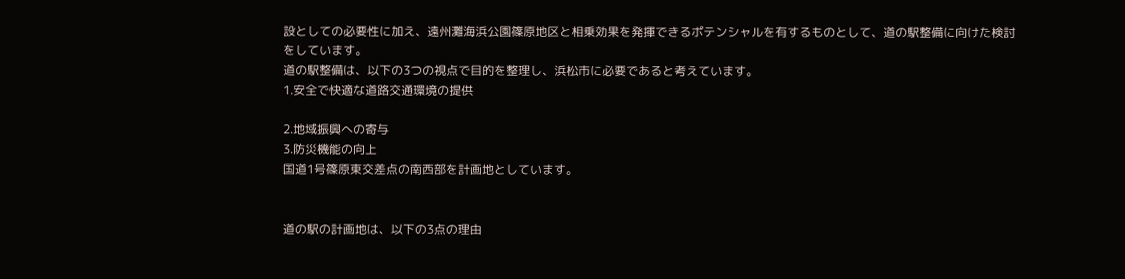設としての必要性に加え、遠州灘海浜公園篠原地区と相乗効果を発揮できるポテンシャルを有するものとして、道の駅整備に向けた検討をしています。
道の駅整備は、以下の3つの視点で目的を整理し、浜松市に必要であると考えています。
1.安全で快適な道路交通環境の提供

2.地域振興への寄与
3.防災機能の向上
国道1号篠原東交差点の南西部を計画地としています。


道の駅の計画地は、以下の3点の理由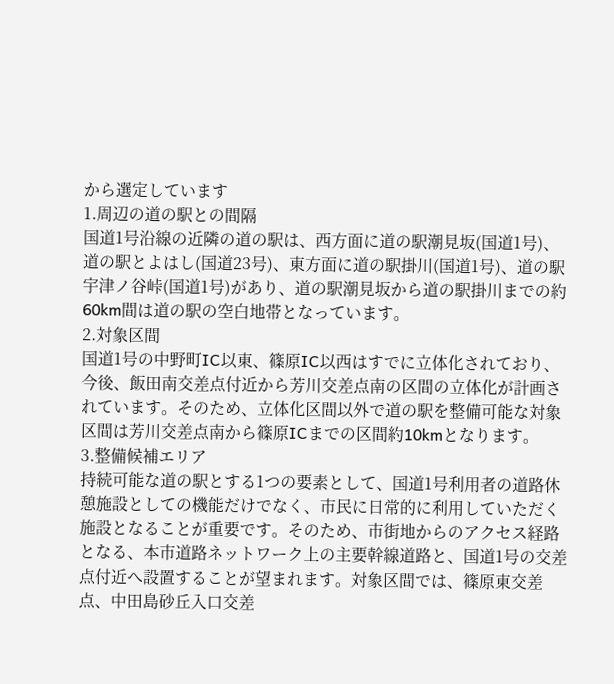から選定しています
1.周辺の道の駅との間隔
国道1号沿線の近隣の道の駅は、西方面に道の駅潮見坂(国道1号)、道の駅とよはし(国道23号)、東方面に道の駅掛川(国道1号)、道の駅宇津ノ谷峠(国道1号)があり、道の駅潮見坂から道の駅掛川までの約60km間は道の駅の空白地帯となっています。
2.対象区間
国道1号の中野町IC以東、篠原IC以西はすでに立体化されており、今後、飯田南交差点付近から芳川交差点南の区間の立体化が計画されています。そのため、立体化区間以外で道の駅を整備可能な対象区間は芳川交差点南から篠原ICまでの区間約10kmとなります。
3.整備候補エリア
持続可能な道の駅とする1つの要素として、国道1号利用者の道路休憩施設としての機能だけでなく、市民に日常的に利用していただく施設となることが重要です。そのため、市街地からのアクセス経路となる、本市道路ネットワーク上の主要幹線道路と、国道1号の交差点付近へ設置することが望まれます。対象区間では、篠原東交差点、中田島砂丘入口交差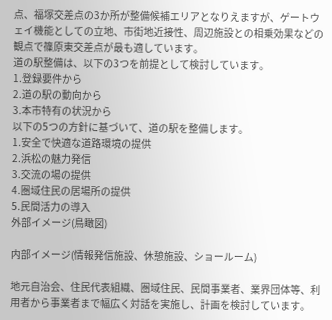点、福塚交差点の3か所が整備候補エリアとなりえますが、ゲートウェイ機能としての立地、市街地近接性、周辺施設との相乗効果などの観点で篠原東交差点が最も適しています。
道の駅整備は、以下の3つを前提として検討しています。
1.登録要件から
2.道の駅の動向から
3.本市特有の状況から
以下の5つの方針に基づいて、道の駅を整備します。
1.安全で快適な道路環境の提供
2.浜松の魅力発信
3.交流の場の提供
4.圏域住民の居場所の提供
5.民間活力の導入
外部イメージ(鳥瞰図)

内部イメージ(情報発信施設、休憩施設、ショールーム)

地元自治会、住民代表組織、圏域住民、民間事業者、業界団体等、利用者から事業者まで幅広く対話を実施し、計画を検討しています。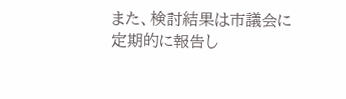また、検討結果は市議会に定期的に報告し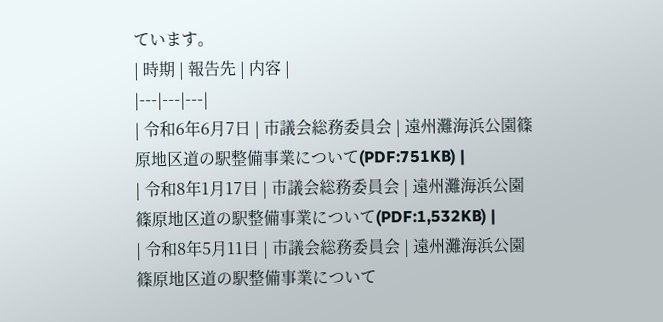ています。
| 時期 | 報告先 | 内容 |
|---|---|---|
| 令和6年6月7日 | 市議会総務委員会 | 遠州灘海浜公園篠原地区道の駅整備事業について(PDF:751KB) |
| 令和8年1月17日 | 市議会総務委員会 | 遠州灘海浜公園篠原地区道の駅整備事業について(PDF:1,532KB) |
| 令和8年5月11日 | 市議会総務委員会 | 遠州灘海浜公園篠原地区道の駅整備事業について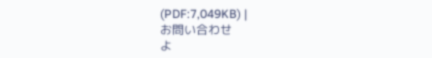(PDF:7,049KB) |
お問い合わせ
よ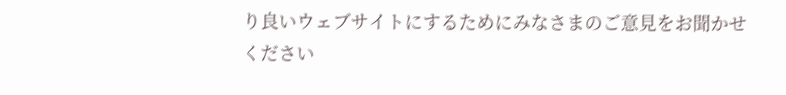り良いウェブサイトにするためにみなさまのご意見をお聞かせください